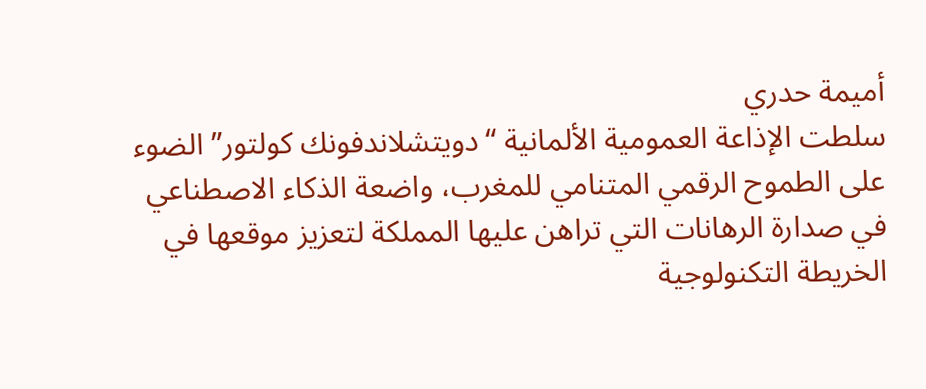أميمة حدري
سلطت الإذاعة العمومية الألمانية “دويتشلاندفونك كولتور” الضوء على الطموح الرقمي المتنامي للمغرب، واضعة الذكاء الاصطناعي في صدارة الرهانات التي تراهن عليها المملكة لتعزيز موقعها في الخريطة التكنولوجية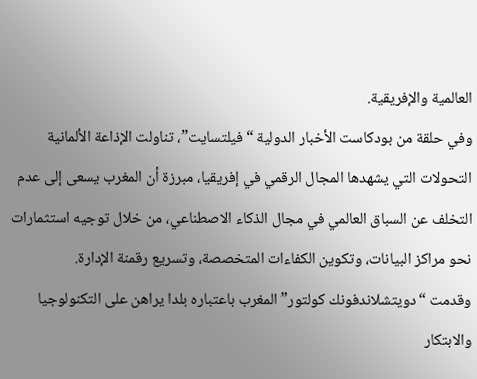العالمية والإفريقية.
وفي حلقة من بودكاست الأخبار الدولية “فيلتسايت”، تناولت الإذاعة الألمانية التحولات التي يشهدها المجال الرقمي في إفريقيا، مبرزة أن المغرب يسعى إلى عدم التخلف عن السباق العالمي في مجال الذكاء الاصطناعي، من خلال توجيه استثمارات نحو مراكز البيانات، وتكوين الكفاءات المتخصصة، وتسريع رقمنة الإدارة.
وقدمت “دويتشلاندفونك كولتور” المغرب باعتباره بلدا يراهن على التكنولوجيا والابتكار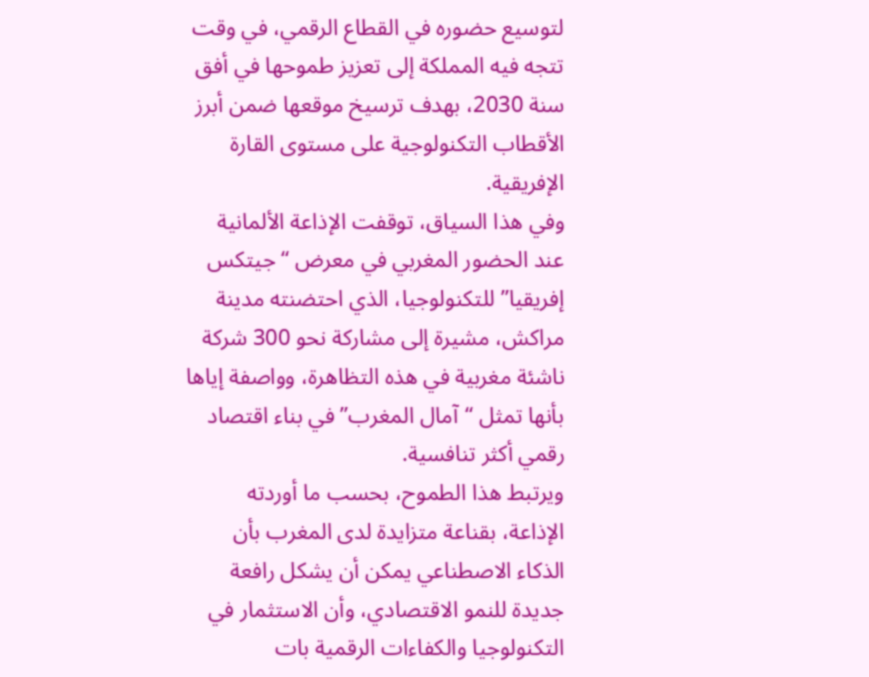لتوسيع حضوره في القطاع الرقمي، في وقت تتجه فيه المملكة إلى تعزيز طموحها في أفق سنة 2030، بهدف ترسيخ موقعها ضمن أبرز الأقطاب التكنولوجية على مستوى القارة الإفريقية.
وفي هذا السياق، توقفت الإذاعة الألمانية عند الحضور المغربي في معرض “جيتكس إفريقيا” للتكنولوجيا، الذي احتضنته مدينة مراكش، مشيرة إلى مشاركة نحو 300 شركة ناشئة مغربية في هذه التظاهرة، وواصفة إياها بأنها تمثل “آمال المغرب” في بناء اقتصاد رقمي أكثر تنافسية.
ويرتبط هذا الطموح، بحسب ما أوردته الإذاعة، بقناعة متزايدة لدى المغرب بأن الذكاء الاصطناعي يمكن أن يشكل رافعة جديدة للنمو الاقتصادي، وأن الاستثمار في التكنولوجيا والكفاءات الرقمية بات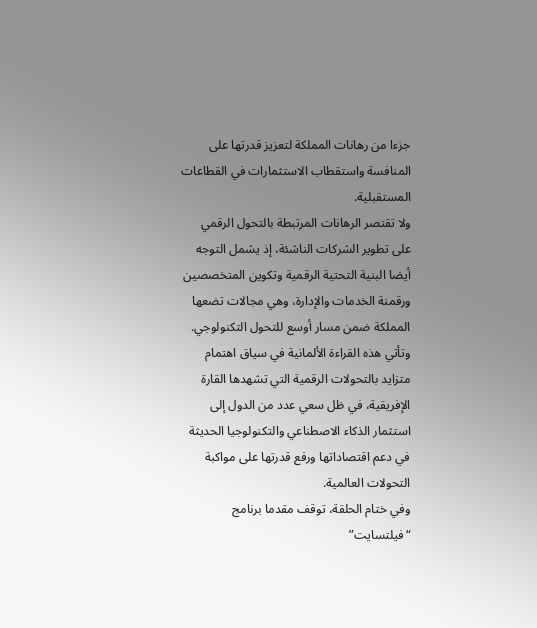جزءا من رهانات المملكة لتعزيز قدرتها على المنافسة واستقطاب الاستثمارات في القطاعات المستقبلية.
ولا تقتصر الرهانات المرتبطة بالتحول الرقمي على تطوير الشركات الناشئة، إذ يشمل التوجه أيضا البنية التحتية الرقمية وتكوين المتخصصين ورقمنة الخدمات والإدارة، وهي مجالات تضعها المملكة ضمن مسار أوسع للتحول التكنولوجي.
وتأتي هذه القراءة الألمانية في سياق اهتمام متزايد بالتحولات الرقمية التي تشهدها القارة الإفريقية، في ظل سعي عدد من الدول إلى استثمار الذكاء الاصطناعي والتكنولوجيا الحديثة في دعم اقتصاداتها ورفع قدرتها على مواكبة التحولات العالمية.
وفي ختام الحلقة، توقف مقدما برنامج “فيلتسايت”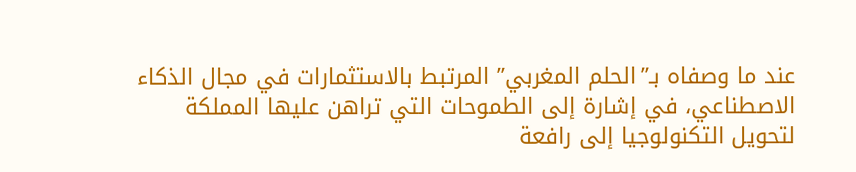عند ما وصفاه بـ”الحلم المغربي” المرتبط بالاستثمارات في مجال الذكاء الاصطناعي، في إشارة إلى الطموحات التي تراهن عليها المملكة لتحويل التكنولوجيا إلى رافعة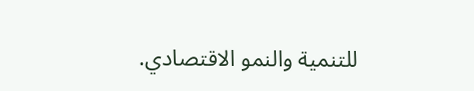للتنمية والنمو الاقتصادي.